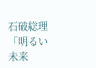石破総理「明るい未来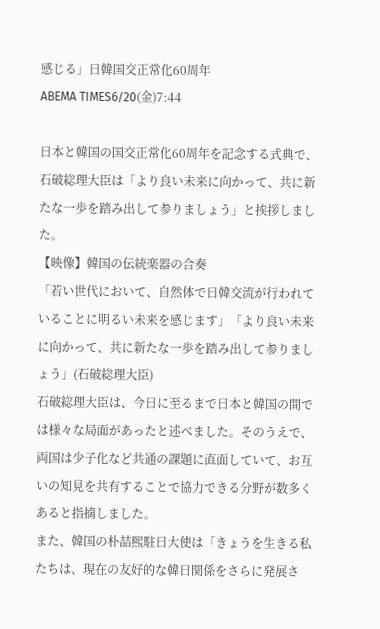感じる」日韓国交正常化60周年
ABEMA TIMES6/20(金)7:44

日本と韓国の国交正常化60周年を記念する式典で、石破総理大臣は「より良い未来に向かって、共に新たな一歩を踏み出して参りましょう」と挨拶しました。
【映像】韓国の伝統楽器の合奏
「若い世代において、自然体で日韓交流が行われていることに明るい未来を感じます」「より良い未来に向かって、共に新たな一歩を踏み出して参りましょう」(石破総理大臣)
石破総理大臣は、今日に至るまで日本と韓国の間では様々な局面があったと述べました。そのうえで、両国は少子化など共通の課題に直面していて、お互いの知見を共有することで協力できる分野が数多くあると指摘しました。
また、韓国の朴喆熙駐日大使は「きょうを生きる私たちは、現在の友好的な韓日関係をさらに発展さ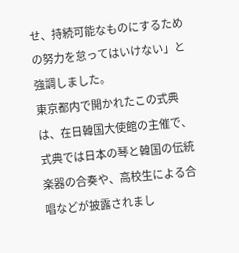せ、持続可能なものにするための努力を怠ってはいけない」と強調しました。
東京都内で開かれたこの式典は、在日韓国大使館の主催で、式典では日本の琴と韓国の伝統楽器の合奏や、高校生による合唱などが披露されまし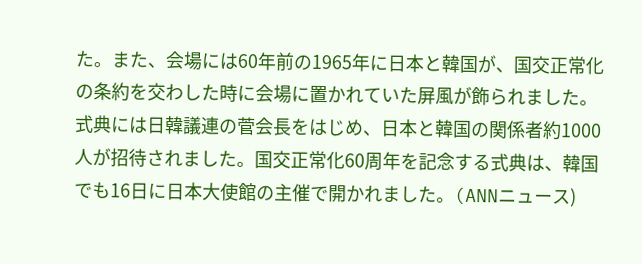た。また、会場には60年前の1965年に日本と韓国が、国交正常化の条約を交わした時に会場に置かれていた屏風が飾られました。
式典には日韓議連の菅会長をはじめ、日本と韓国の関係者約1000人が招待されました。国交正常化60周年を記念する式典は、韓国でも16日に日本大使館の主催で開かれました。(ANNニュース)